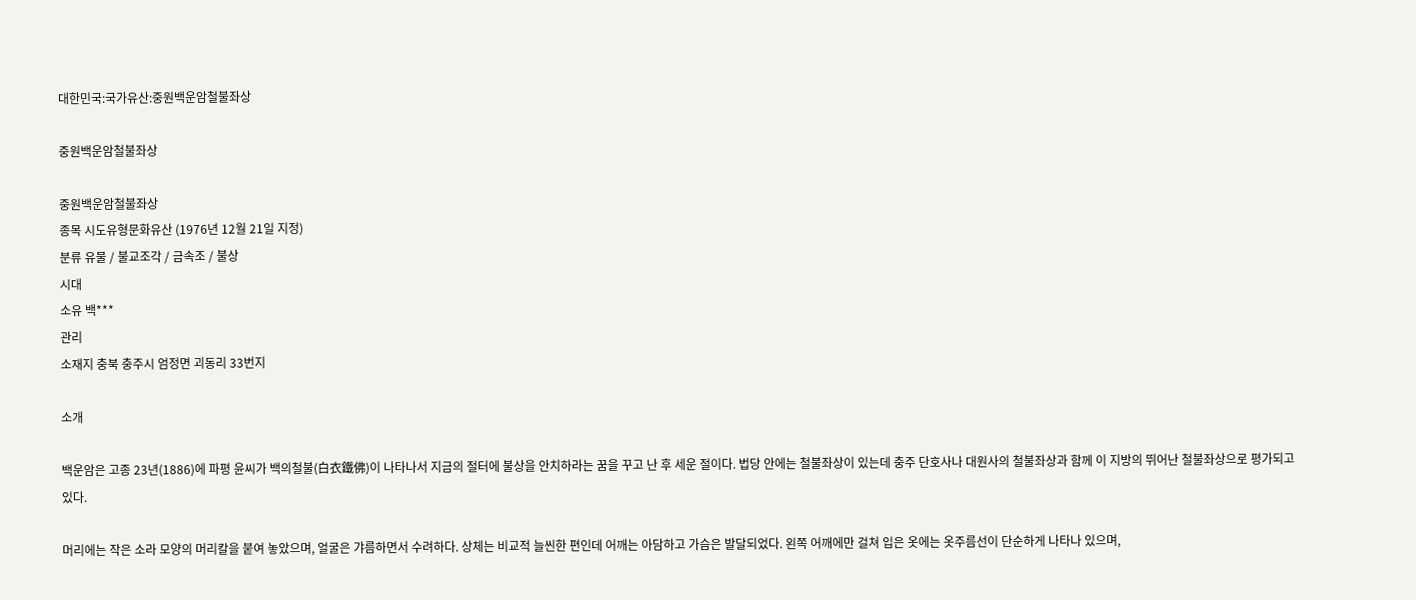대한민국:국가유산:중원백운암철불좌상

중원백운암철불좌상

중원백운암철불좌상
종목 시도유형문화유산 (1976년 12월 21일 지정)
분류 유물 / 불교조각 / 금속조 / 불상
시대
소유 백***
관리
소재지 충북 충주시 엄정면 괴동리 33번지

소개

백운암은 고종 23년(1886)에 파평 윤씨가 백의철불(白衣鐵佛)이 나타나서 지금의 절터에 불상을 안치하라는 꿈을 꾸고 난 후 세운 절이다. 법당 안에는 철불좌상이 있는데 충주 단호사나 대원사의 철불좌상과 함께 이 지방의 뛰어난 철불좌상으로 평가되고 있다.

머리에는 작은 소라 모양의 머리칼을 붙여 놓았으며, 얼굴은 갸름하면서 수려하다. 상체는 비교적 늘씬한 편인데 어깨는 아담하고 가슴은 발달되었다. 왼쪽 어깨에만 걸쳐 입은 옷에는 옷주름선이 단순하게 나타나 있으며,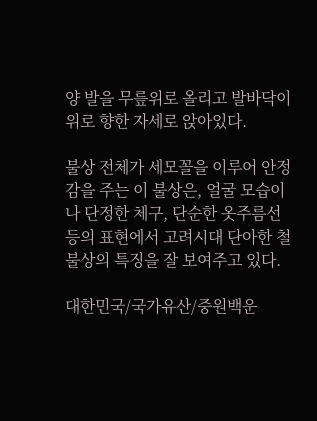양 발을 무릎위로 올리고 발바닥이 위로 향한 자세로 앉아있다.

불상 전체가 세모꼴을 이루어 안정감을 주는 이 불상은, 얼굴 모습이나 단정한 체구, 단순한 옷주름선 등의 표현에서 고려시대 단아한 철불상의 특징을 잘 보여주고 있다.

대한민국/국가유산/중원백운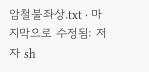암철불좌상.txt · 마지막으로 수정됨: 저자 sh